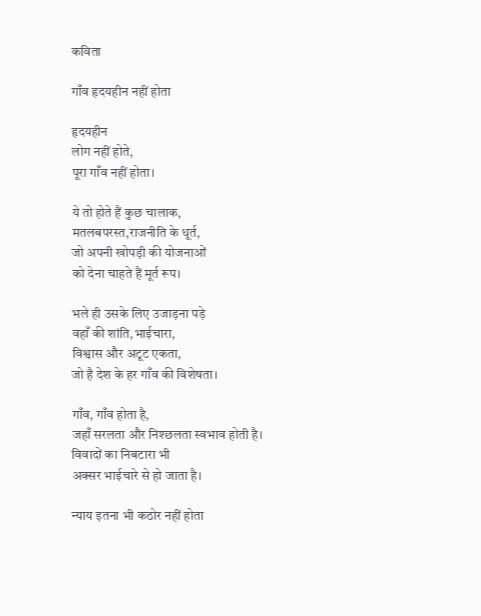कविता

गाँव हृदयहीन नहीं होता

हृदयहीन
लोग नहीं होते,
पूरा गाँव नहीं होता।

ये तो होते हैं कुछ चालाक,
मतलबपरस्त,राजनीति के धूर्त,
जो अपनी खोपड़ी की योजनाओं
को देना चाहते हैं मूर्त रूप।

भले ही उसके लिए उजाड़ना पड़े
वहाँ की शांति,भाईचारा,
विश्वास और अटूट एकता,
जो है देश के हर गाँव की विशेषता।

गाँव, गाँव होता है,
जहाँ सरलता और निश्छलता स्वभाव होती है।
विवादों का निबटारा भी
अक्सर भाईचारे से हो जाता है।

न्याय इतना भी कठोर नहीं होता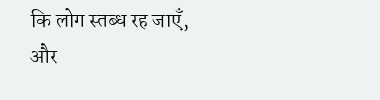कि लोग स्तब्ध रह जाएँ,
और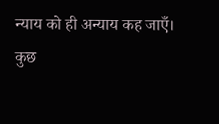न्याय को ही अन्याय कह जाएँ।
कुछ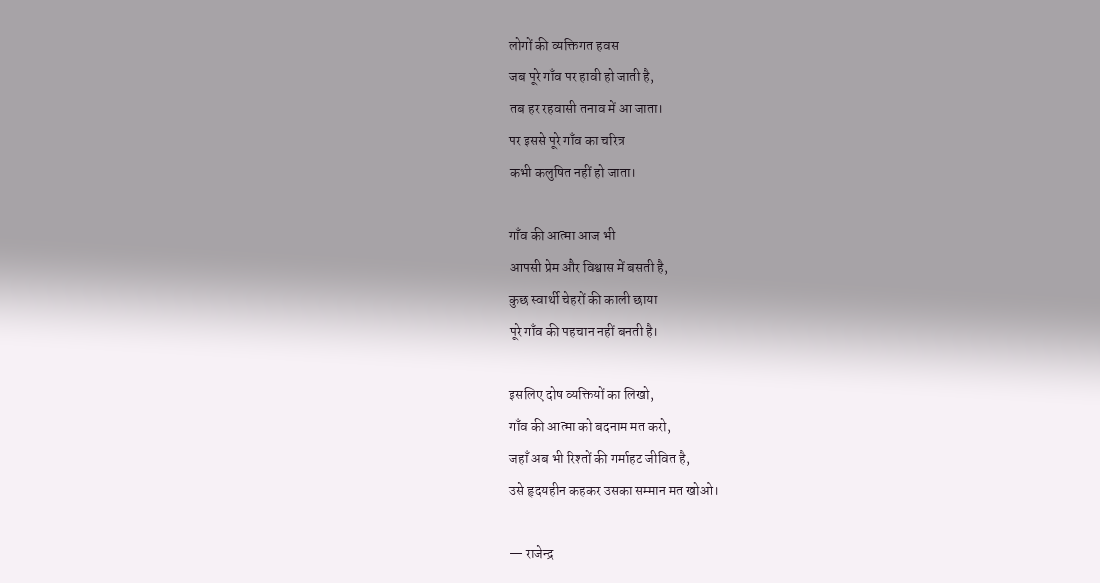लोगों की व्यक्तिगत हवस
जब पूरे गाँव पर हावी हो जाती है,
तब हर रहवासी तनाव में आ जाता।
पर इससे पूरे गाँव का चरित्र
कभी कलुषित नहीं हो जाता।

गाँव की आत्मा आज भी
आपसी प्रेम और विश्वास में बसती है,
कुछ स्वार्थी चेहरों की काली छाया
पूरे गाँव की पहचान नहीं बनती है।

इसलिए दोष व्यक्तियों का लिखो,
गाँव की आत्मा को बदनाम मत करो,
जहाँ अब भी रिश्तों की गर्माहट जीवित है,
उसे हृदयहीन कहकर उसका सम्मान मत खोओ।

— राजेन्द्र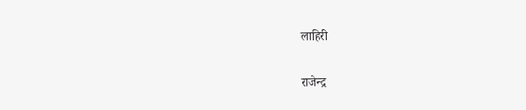लाहिरी

राजेन्द्र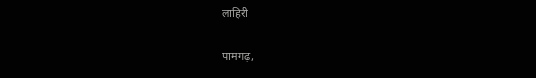लाहिरी

पामगढ़,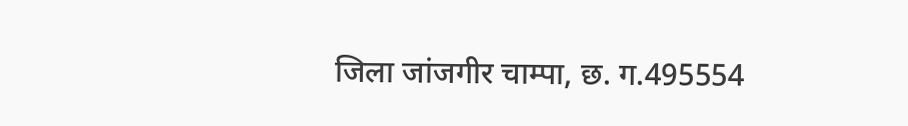जिला जांजगीर चाम्पा, छ. ग.495554